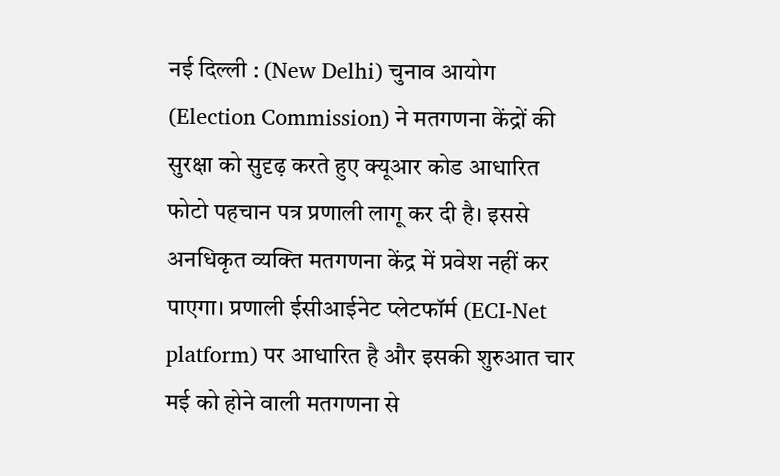नई दिल्ली : (New Delhi) चुनाव आयोग (Election Commission) ने मतगणना केंद्रों की सुरक्षा को सुदृढ़ करते हुए क्यूआर कोड आधारित फोटो पहचान पत्र प्रणाली लागू कर दी है। इससे अनधिकृत व्यक्ति मतगणना केंद्र में प्रवेश नहीं कर पाएगा। प्रणाली ईसीआईनेट प्लेटफॉर्म (ECI-Net platform) पर आधारित है और इसकी शुरुआत चार मई को होने वाली मतगणना से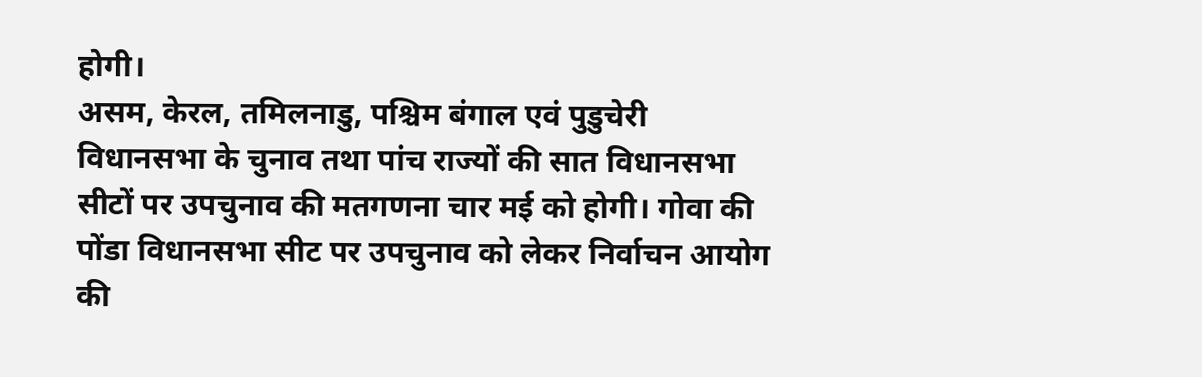होगी।
असम, केरल, तमिलनाडु, पश्चिम बंगाल एवं पुडुचेरी विधानसभा के चुनाव तथा पांच राज्यों की सात विधानसभा सीटों पर उपचुनाव की मतगणना चार मई को होगी। गोवा की पोंडा विधानसभा सीट पर उपचुनाव को लेकर निर्वाचन आयोग की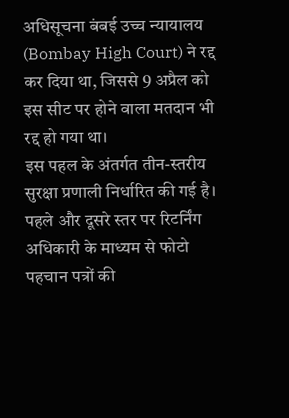अधिसूचना बंबई उच्च न्यायालय (Bombay High Court) ने रद्द कर दिया था, जिससे 9 अप्रैल को इस सीट पर होने वाला मतदान भी रद्द हो गया था।
इस पहल के अंतर्गत तीन-स्तरीय सुरक्षा प्रणाली निर्धारित की गई है। पहले और दूसरे स्तर पर रिटर्निंग अधिकारी के माध्यम से फोटो पहचान पत्रों की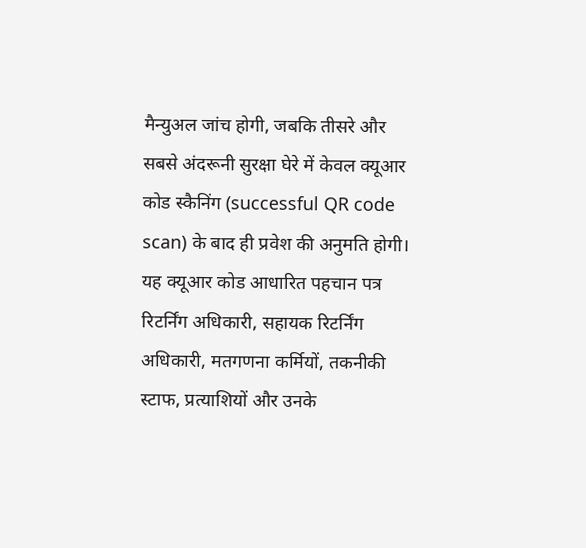मैन्युअल जांच होगी, जबकि तीसरे और सबसे अंदरूनी सुरक्षा घेरे में केवल क्यूआर कोड स्कैनिंग (successful QR code scan) के बाद ही प्रवेश की अनुमति होगी।
यह क्यूआर कोड आधारित पहचान पत्र रिटर्निंग अधिकारी, सहायक रिटर्निंग अधिकारी, मतगणना कर्मियों, तकनीकी स्टाफ, प्रत्याशियों और उनके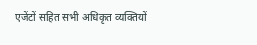एजेंटों सहित सभी अधिकृत व्यक्तियों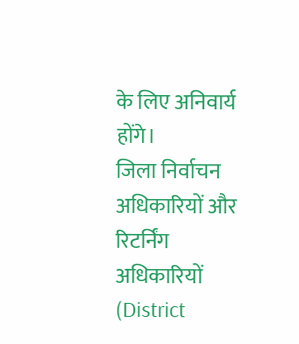के लिए अनिवार्य होंगे।
जिला निर्वाचन अधिकारियों और रिटर्निंग अधिकारियों (District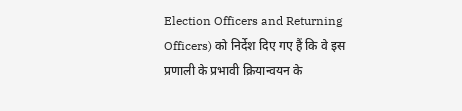Election Officers and Returning Officers) को निर्देश दिए गए हैं कि वे इस प्रणाली के प्रभावी क्रियान्वयन के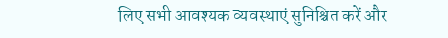लिए सभी आवश्यक व्यवस्थाएं सुनिश्चित करें और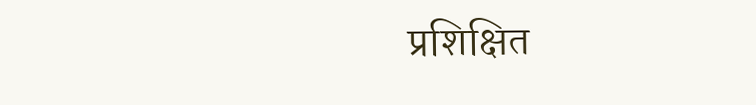प्रशिक्षित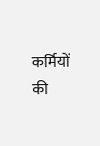कर्मियों की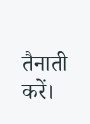तैनाती करें।